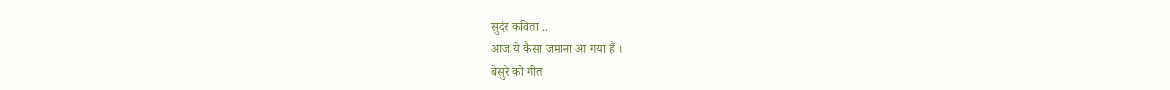सुदंर कविता ..
आज ये कैसा जमाना आ गया हैं ।
बेसुरे को गीत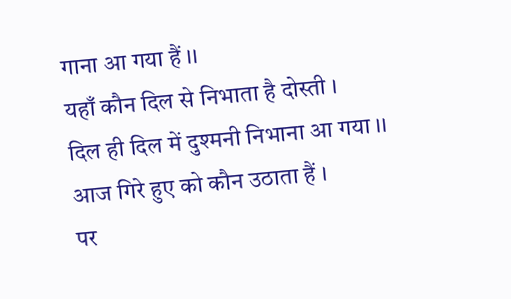गाना आ गया हैं ।।
यहाँ कौन दिल से निभाता है दोस्ती ।
दिल ही दिल में दुश्मनी निभाना आ गया ।।
आज गिरे हुए को कौन उठाता हैं ।
पर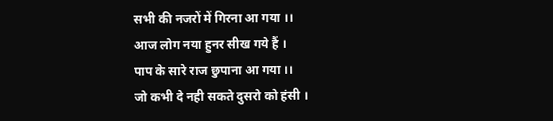सभी की नजरों में गिरना आ गया ।।
आज लोग नया हुनर सीख गये हैं ।
पाप के सारे राज छुपाना आ गया ।।
जो कभी दे नही सकते दुसरो को हंसी ।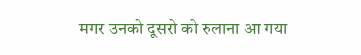मगर उनको दूसरो को रुलाना आ गया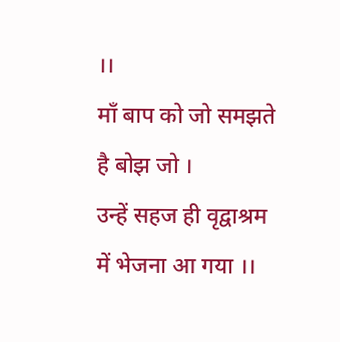।।
माँ बाप को जो समझते है बोझ जो ।
उन्हें सहज ही वृद्वाश्रम में भेजना आ गया ।।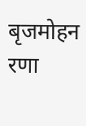बृजमोहन रणा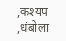,कश्यप ,धंबोला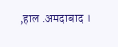,हाल .अमदाबाद ।